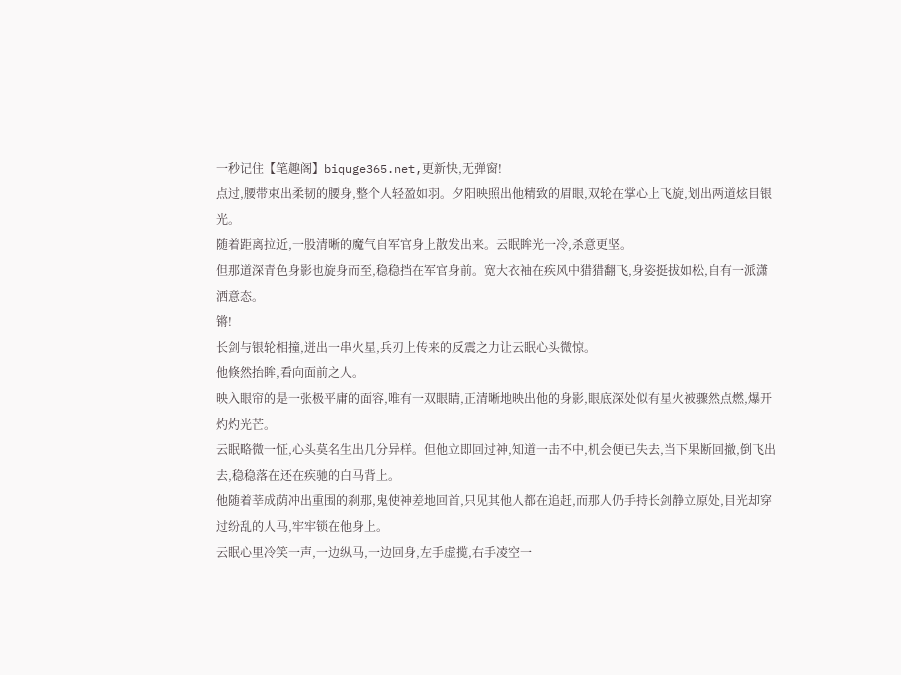一秒记住【笔趣阁】biquge365.net,更新快,无弹窗!
点过,腰带束出柔韧的腰身,整个人轻盈如羽。夕阳映照出他精致的眉眼,双轮在掌心上飞旋,划出两道炫目银光。
随着距离拉近,一股清晰的魔气自军官身上散发出来。云眠眸光一冷,杀意更坚。
但那道深青色身影也旋身而至,稳稳挡在军官身前。宽大衣袖在疾风中猎猎翻飞,身姿挺拔如松,自有一派潇洒意态。
锵!
长剑与银轮相撞,迸出一串火星,兵刃上传来的反震之力让云眠心头微惊。
他倏然抬眸,看向面前之人。
映入眼帘的是一张极平庸的面容,唯有一双眼睛,正清晰地映出他的身影,眼底深处似有星火被骤然点燃,爆开灼灼光芒。
云眠略微一怔,心头莫名生出几分异样。但他立即回过神,知道一击不中,机会便已失去,当下果断回撤,倒飞出去,稳稳落在还在疾驰的白马背上。
他随着莘成荫冲出重围的刹那,鬼使神差地回首,只见其他人都在追赶,而那人仍手持长剑静立原处,目光却穿过纷乱的人马,牢牢锁在他身上。
云眠心里冷笑一声,一边纵马,一边回身,左手虚揽,右手凌空一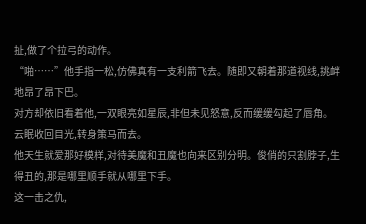扯,做了个拉弓的动作。
“啪……”他手指一松,仿佛真有一支利箭飞去。随即又朝着那道视线,挑衅地昂了昂下巴。
对方却依旧看着他,一双眼亮如星辰,非但未见怒意,反而缓缓勾起了唇角。
云眠收回目光,转身策马而去。
他天生就爱那好模样,对待美魔和丑魔也向来区别分明。俊俏的只割脖子,生得丑的,那是哪里顺手就从哪里下手。
这一击之仇,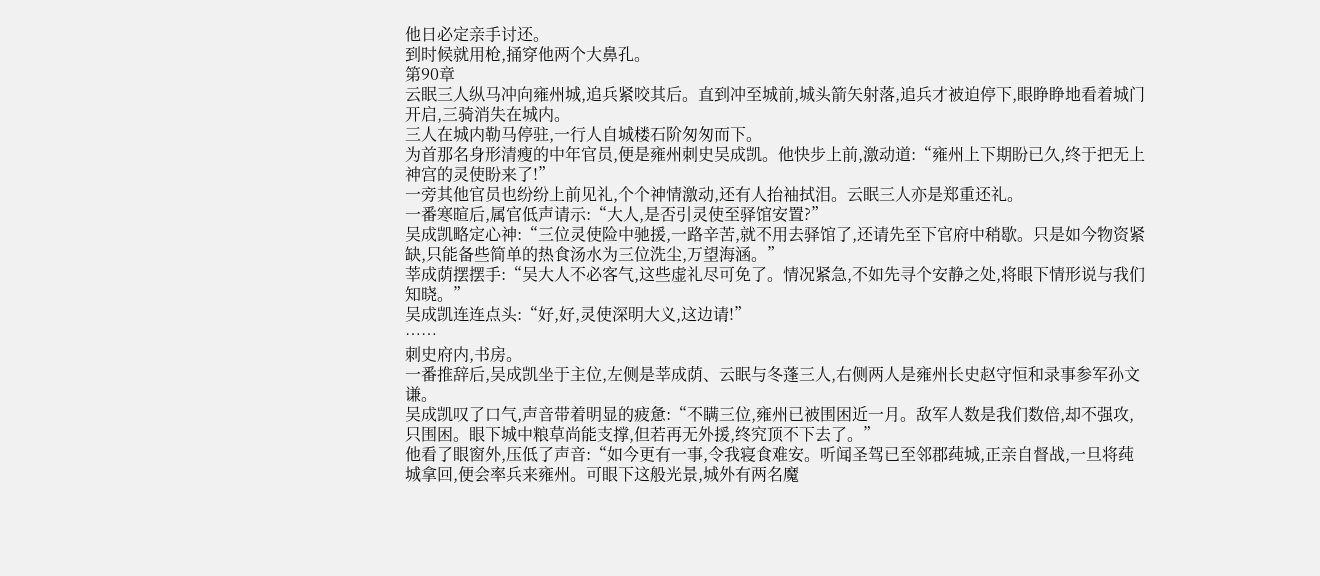他日必定亲手讨还。
到时候就用枪,捅穿他两个大鼻孔。
第90章
云眠三人纵马冲向雍州城,追兵紧咬其后。直到冲至城前,城头箭矢射落,追兵才被迫停下,眼睁睁地看着城门开启,三骑消失在城内。
三人在城内勒马停驻,一行人自城楼石阶匆匆而下。
为首那名身形清瘦的中年官员,便是雍州刺史吴成凯。他快步上前,激动道:“雍州上下期盼已久,终于把无上神宫的灵使盼来了!”
一旁其他官员也纷纷上前见礼,个个神情激动,还有人抬袖拭泪。云眠三人亦是郑重还礼。
一番寒暄后,属官低声请示:“大人,是否引灵使至驿馆安置?”
吴成凯略定心神:“三位灵使险中驰援,一路辛苦,就不用去驿馆了,还请先至下官府中稍歇。只是如今物资紧缺,只能备些简单的热食汤水为三位洗尘,万望海涵。”
莘成荫摆摆手:“吴大人不必客气,这些虚礼尽可免了。情况紧急,不如先寻个安静之处,将眼下情形说与我们知晓。”
吴成凯连连点头:“好,好,灵使深明大义,这边请!”
……
刺史府内,书房。
一番推辞后,吴成凯坐于主位,左侧是莘成荫、云眠与冬蓬三人,右侧两人是雍州长史赵守恒和录事参军孙文谦。
吴成凯叹了口气,声音带着明显的疲惫:“不瞒三位,雍州已被围困近一月。敌军人数是我们数倍,却不强攻,只围困。眼下城中粮草尚能支撑,但若再无外援,终究顶不下去了。”
他看了眼窗外,压低了声音:“如今更有一事,令我寝食难安。听闻圣驾已至邻郡莼城,正亲自督战,一旦将莼城拿回,便会率兵来雍州。可眼下这般光景,城外有两名魔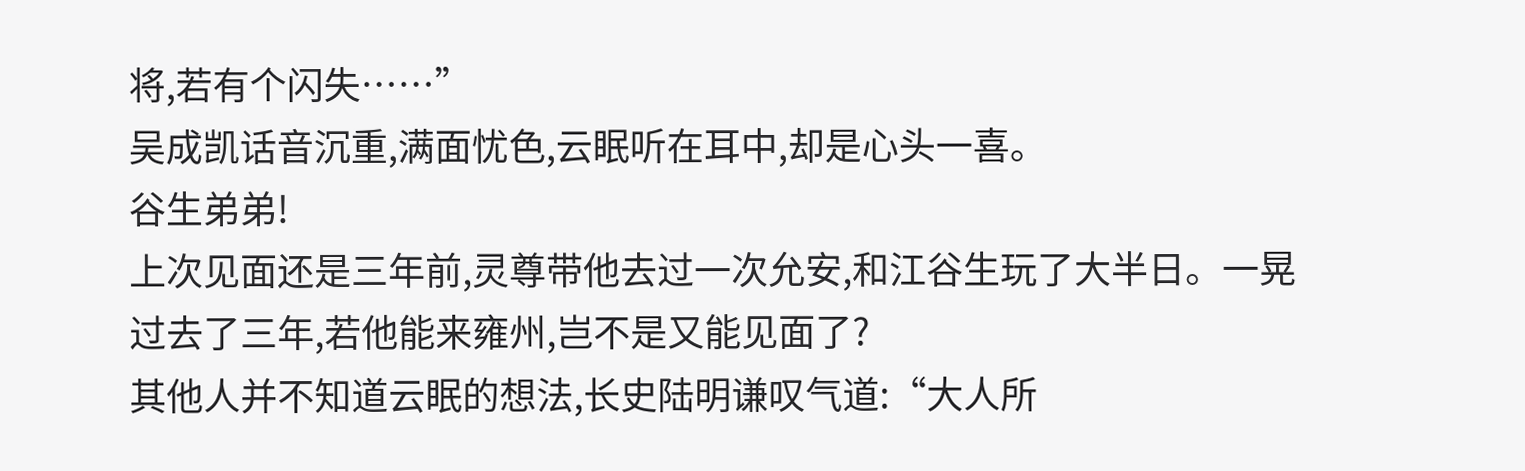将,若有个闪失……”
吴成凯话音沉重,满面忧色,云眠听在耳中,却是心头一喜。
谷生弟弟!
上次见面还是三年前,灵尊带他去过一次允安,和江谷生玩了大半日。一晃过去了三年,若他能来雍州,岂不是又能见面了?
其他人并不知道云眠的想法,长史陆明谦叹气道:“大人所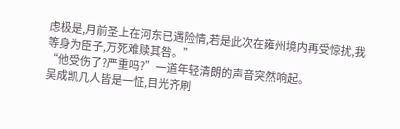虑极是,月前圣上在河东已遇险情,若是此次在雍州境内再受惊扰,我等身为臣子,万死难赎其咎。”
“他受伤了?严重吗?”一道年轻清朗的声音突然响起。
吴成凯几人皆是一怔,目光齐刷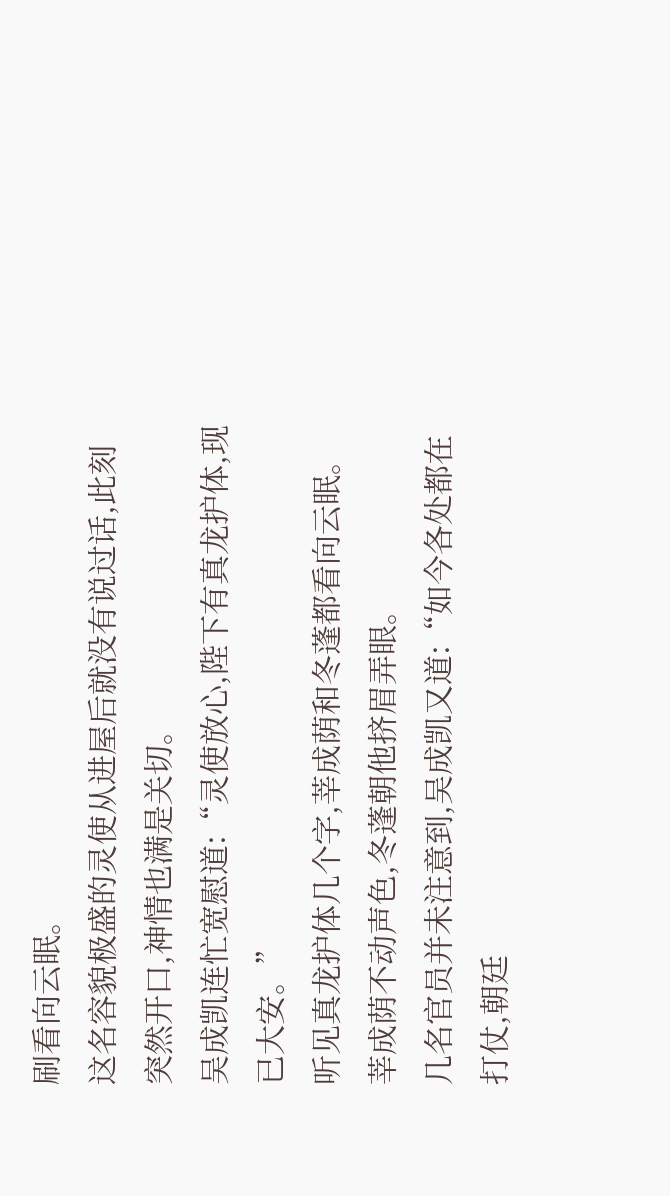刷看向云眠。
这名容貌极盛的灵使从进屋后就没有说过话,此刻突然开口,神情也满是关切。
吴成凯连忙宽慰道:“灵使放心,陛下有真龙护体,现已大安。”
听见真龙护体几个字,莘成荫和冬蓬都看向云眠。莘成荫不动声色,冬蓬朝他挤眉弄眼。
几名官员并未注意到,吴成凯又道:“如今各处都在打仗,朝廷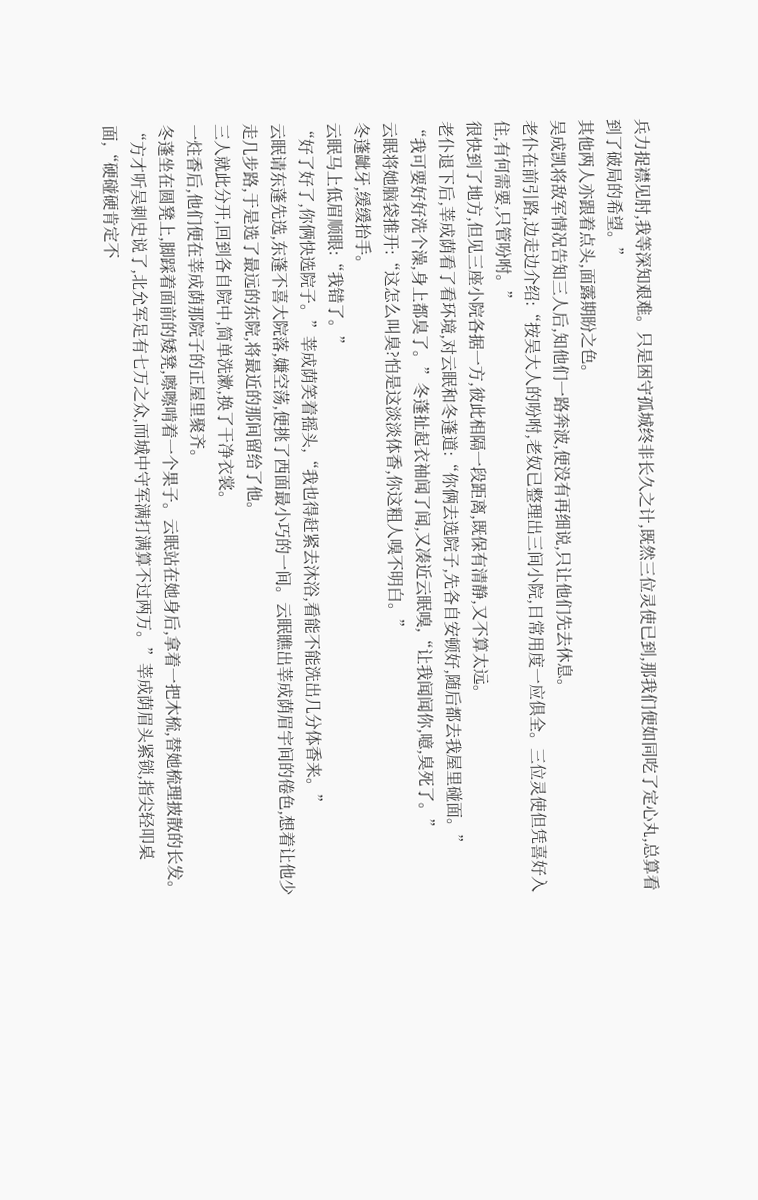兵力捉襟见肘,我等深知艰难。只是困守孤城终非长久之计,既然三位灵使已到,那我们便如同吃了定心丸,总算看到了破局的希望。”
其他两人亦跟着点头,面露期盼之色。
吴成凯将敌军情况告知三人后,知他们一路奔波,便没有再细说,只让他们先去休息。
老仆在前引路,边走边介绍:“按吴大人的吩咐,老奴已整理出三间小院,日常用度一应俱全。三位灵使但凭喜好入住,有何需要,只管吩咐。”
很快到了地方,但见三座小院各据一方,彼此相隔一段距离,既保有清静,又不算太远。
老仆退下后,莘成荫看了看环境,对云眠和冬蓬道:“你俩去选院子,先各自安顿好,随后都去我屋里碰面。”
“我可要好好洗个澡,身上都臭了。”冬蓬扯起衣袖闻了闻,又凑近云眠嗅,“让我闻闻你,噫,臭死了。”
云眠将她脑袋推开:“这怎么叫臭?怕是这淡淡体香,你这粗人嗅不明白。”
冬蓬龇牙,缓缓抬手。
云眠马上低眉顺眼:“我错了。”
“好了好了,你俩快选院子。”莘成荫笑着摇头,“我也得赶紧去沐浴,看能不能洗出几分体香来。”
云眠请东蓬先选,东蓬不喜大院落,嫌空荡,便挑了西面最小巧的一间。云眠瞧出莘成荫眉宇间的倦色,想着让他少走几步路,于是选了最远的东院,将最近的那间留给了他。
三人就此分开,回到各自院中,简单洗漱,换了干净衣裳。
一炷香后,他们便在莘成荫那院子的正屋里聚齐。
冬蓬坐在圆凳上,脚踩着面前的矮凳,嚓嚓啃着一个果子。云眠站在她身后,拿着一把木梳,替她梳理披散的长发。
“方才听吴刺史说了,北允军足有七万之众,而城中守军满打满算不过两万。”莘成荫眉头紧锁,指尖轻叩桌面,“硬碰硬肯定不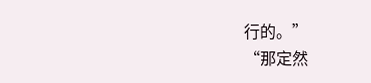行的。”
“那定然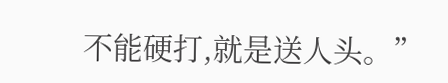不能硬打,就是送人头。”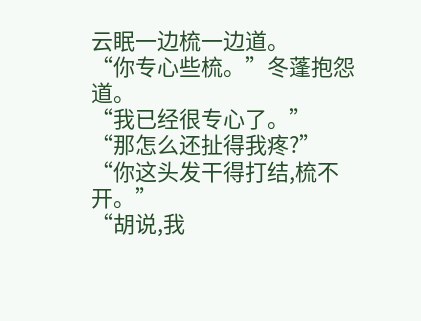云眠一边梳一边道。
“你专心些梳。”冬蓬抱怨道。
“我已经很专心了。”
“那怎么还扯得我疼?”
“你这头发干得打结,梳不开。”
“胡说,我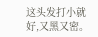这头发打小就好,又黑又密。